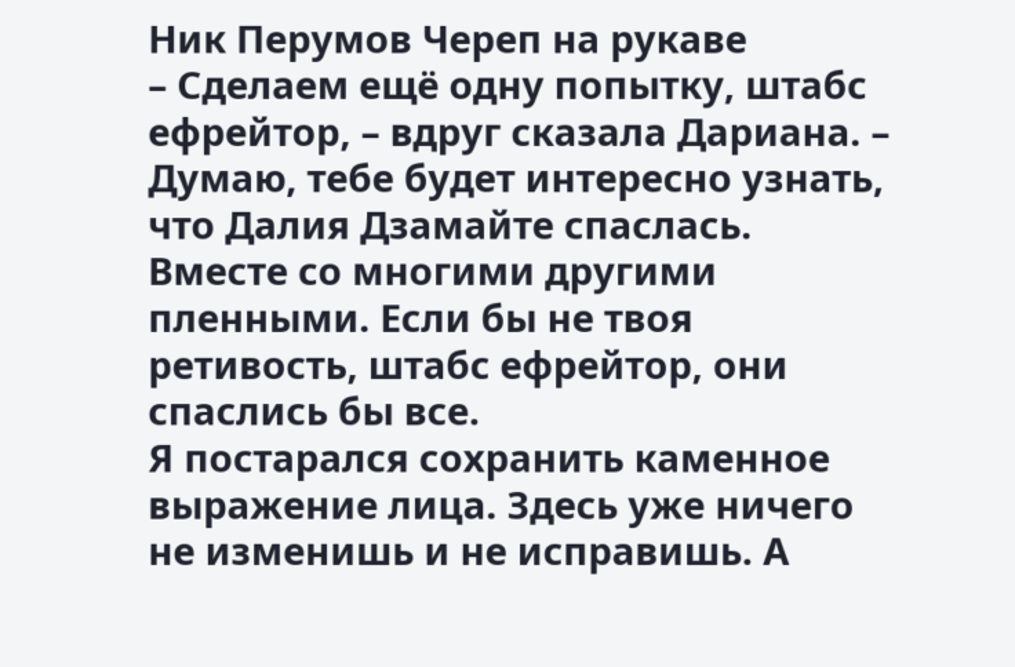Ник Перумов Череп на рукаве
– Сделаем ещё одну попытку, штабс ефрейтор, – вдруг сказала Дариана. – Думаю, тебе будет интересно узнать, что Далия Дзамайте спаслась. Вместе со многими другими пленными. Если бы не твоя ретивость, штабс ефрейтор, они спаслись бы все.
Я постарался сохранить каменное выражение лица. Здесь уже ничего не изменишь и не исправишь. А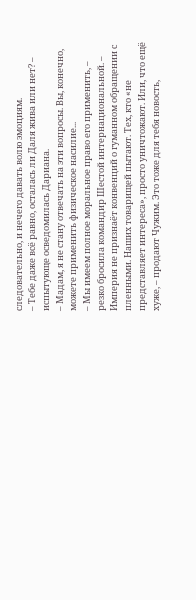следовательно, и нечего давать волю эмоциям.
– Тебе даже всё равно, осталась ли Даля жива или нет? – испытующе осведомилась Дариана.
– Мадам, я не стану отвечать на эти вопросы. Вы, конечно, можете применить физическое насилие...
– Мы имеем полное моральное право его применить, – резко бросила командир Шестой интернациональной. – Империя не признаёт конвенций о гуманном обращении с пленными. Наших товарищей пытают. Тех, кто «не представляет интереса», просто уничтожают. Или, что ещё хуже, – продают Чужим. Это тоже для тебя новость,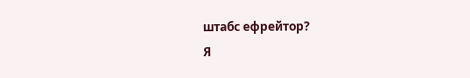штабс ефрейтор?
Я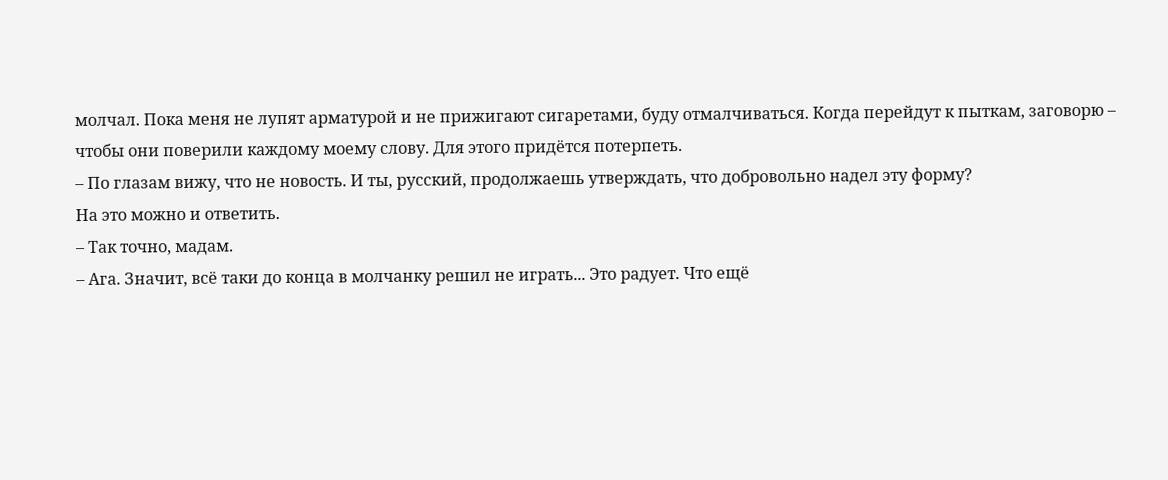молчал. Пока меня не лупят арматурой и не прижигают сигаретами, буду отмалчиваться. Когда перейдут к пыткам, заговорю – чтобы они поверили каждому моему слову. Для этого придётся потерпеть.
– По глазам вижу, что не новость. И ты, русский, продолжаешь утверждать, что добровольно надел эту форму?
На это можно и ответить.
– Так точно, мадам.
– Ага. Значит, всё таки до конца в молчанку решил не играть... Это радует. Что ещё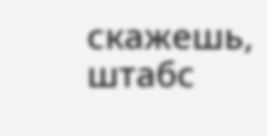скажешь, штабс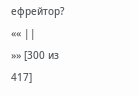ефрейтор?
«« ||
»» [300 из
417]